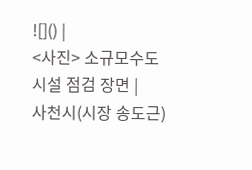![]() |
<사진> 소규모수도시설 점검 장면 |
사천시(시장 송도근)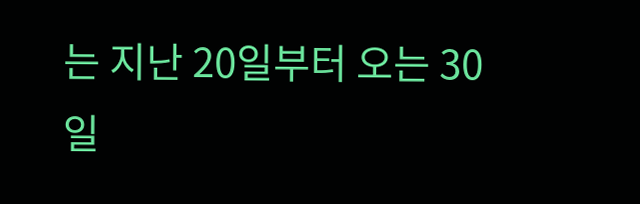는 지난 20일부터 오는 30일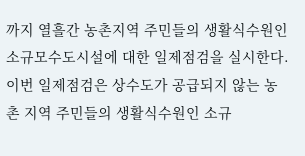까지 열흘간 농촌지역 주민들의 생활식수원인 소규모수도시설에 대한 일제점검을 실시한다.
이번 일제점검은 상수도가 공급되지 않는 농촌 지역 주민들의 생활식수원인 소규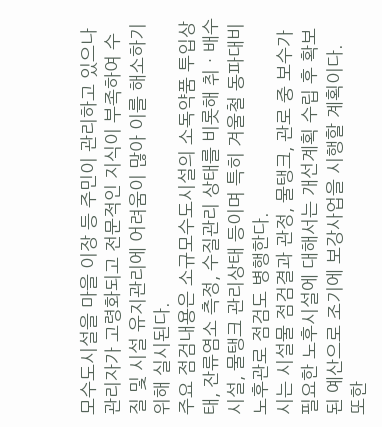모수도시설을 마을 이장 등 주민이 관리하고 있으나 관리자가 고령화되고 전문적인 지식이 부족하여 수질 및 시설 유지관리에 어려움이 많아 이를 해소하기 위해 실시된다.
주요 점검내용은 소규모수도시설의 소독약품 투입상태, 잔류염소 측정, 수질관리 상태를 비롯해 취ㆍ배수시설, 물탱크 관리상태 등이며 특히 겨울철 동파대비 노후관로 점검도 병행한다.
시는 시설물 점검결과 관정, 물탱크, 관로 중 보수가 필요한 노후시설에 대해서는 개선계획 수립 후 확보된 예산으로 조기에 보강사업을 시행할 계획이다.
또한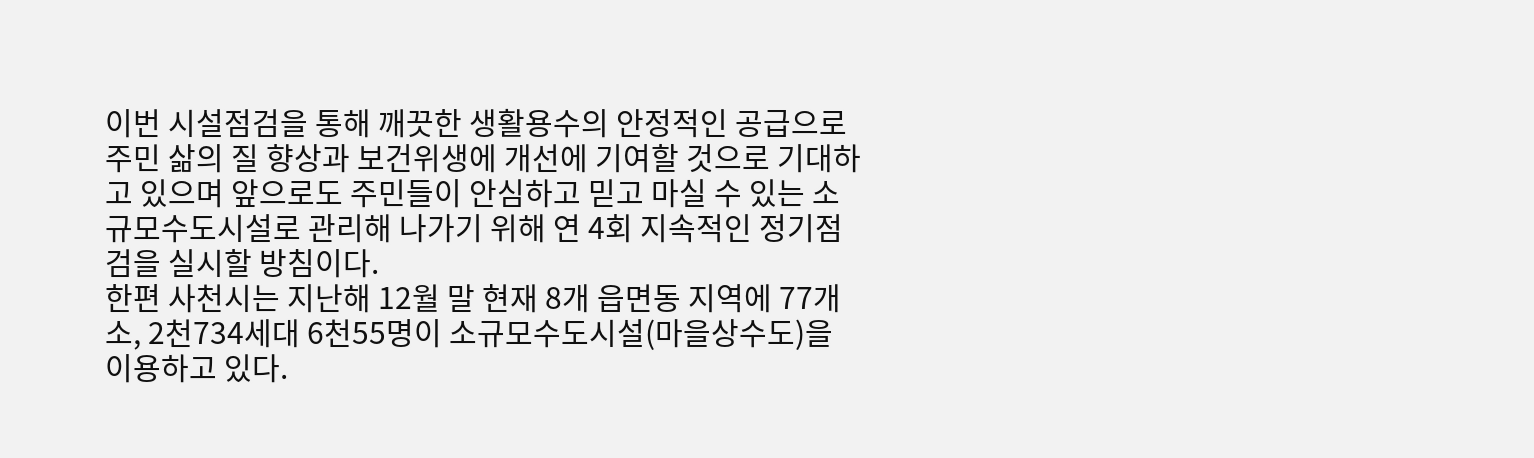이번 시설점검을 통해 깨끗한 생활용수의 안정적인 공급으로 주민 삶의 질 향상과 보건위생에 개선에 기여할 것으로 기대하고 있으며 앞으로도 주민들이 안심하고 믿고 마실 수 있는 소규모수도시설로 관리해 나가기 위해 연 4회 지속적인 정기점검을 실시할 방침이다.
한편 사천시는 지난해 12월 말 현재 8개 읍면동 지역에 77개소, 2천734세대 6천55명이 소규모수도시설(마을상수도)을 이용하고 있다.